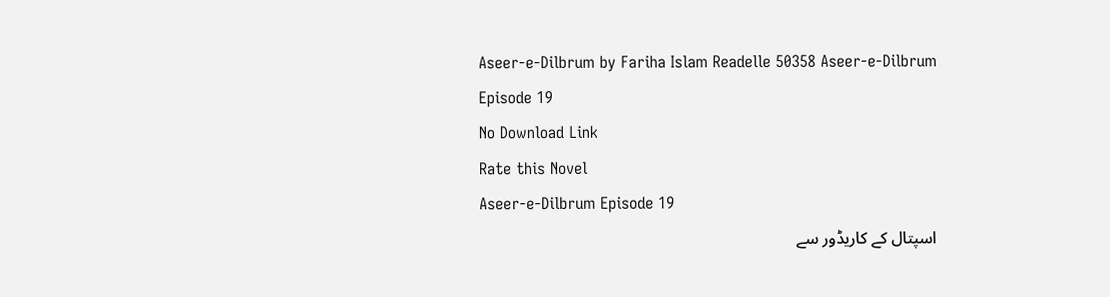Aseer-e-Dilbrum by Fariha Islam Readelle 50358 Aseer-e-Dilbrum Episode 19
No Download Link
Rate this Novel
Aseer-e-Dilbrum Episode 19
اسپتال کے کاریڈور سے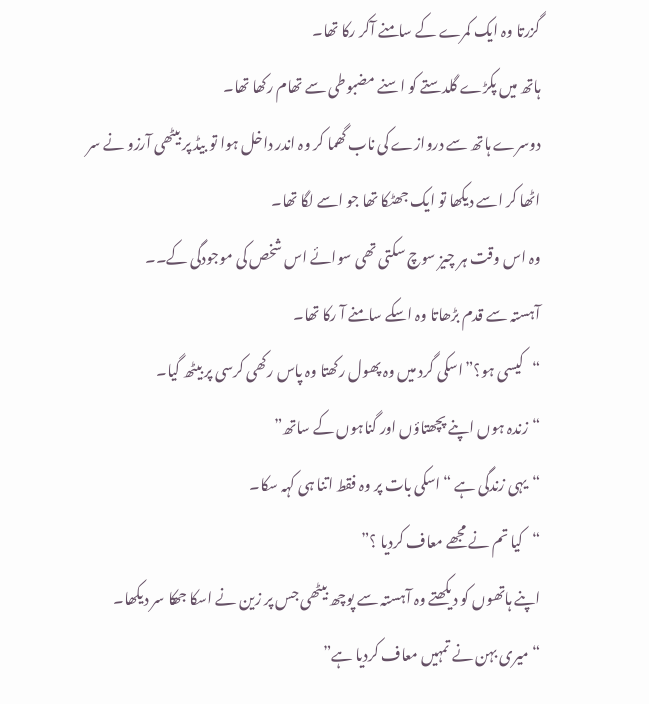گزرتا وہ ایک کمرے کے سامنے آکر رکا تھا۔
ہاتھ میں پکڑے گلدستے کو اسنے مضبوطی سے تھام رکھا تھا۔
دوسرے ہاتھ سے دروازے کی ناب گھما کر وہ اندر داخل ہوا تو بیڈ پر بیٹھی آرزو نے سر اٹھا کر اسے دیکھا تو ایک جھٹکا تھا جو اسے لگا تھا۔
وہ اس وقت ہر چیز سوچ سکتی تھی سوائے اس شخص کی موجودگی کے۔۔
آہستہ سے قدم بڑھاتا وہ اسکے سامنے آ رکا تھا۔
“کیسی ہو؟”اسکی گرد میں وہ پھول رکھتا وہ پاس رکھی کرسی پر بیٹھ گیا۔
“زندہ ہوں اپنے پچھتاؤں اور گناہوں کے ساتھ”
“یہی زندگی ہے “اسکی بات پر وہ فقط اتنا ہی کہہ سکا۔
“کیا تم نے مجھے معاف کردیا ؟”
اپنے ہاتھوں کو دیکھتے وہ آہستہ سے پوچھ بیٹھی جس پر زین نے اسکا جھکا سر دیکھا۔
“میری بہن نے تمہیں معاف کردیا ہے”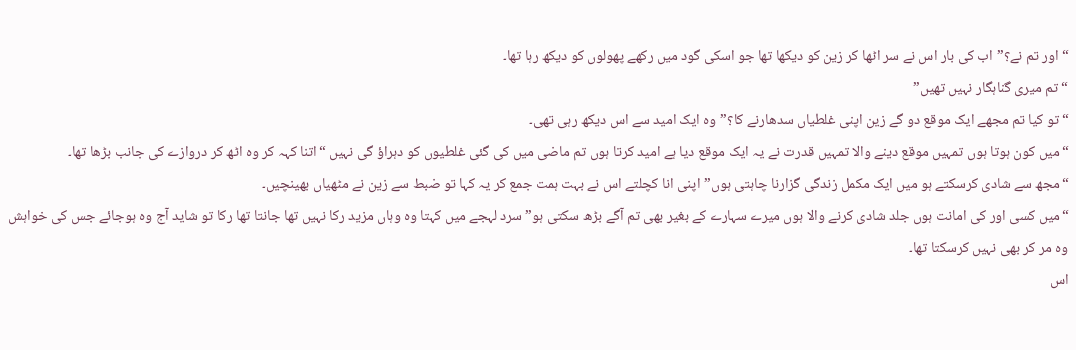“اور تم نے؟”اب کی بار اس نے سر اٹھا کر زین کو دیکھا تھا جو اسکی گود میں رکھے پھولوں کو دیکھ رہا تھا۔
“تم میری گناہگار نہیں تھیں”
“تو کیا تم مجھے ایک موقع دو گے زین اپنی غلطیاں سدھارنے کا؟”وہ ایک امید سے اس دیکھ رہی تھی۔
“میں کون ہوتا ہوں تمہیں موقع دینے والا تمہیں قدرت نے یہ ایک موقع دیا ہے امید کرتا ہوں تم ماضی میں کی گئی غلطیوں کو دہراؤ گی نہیں “اتنا کہہ کر وہ اٹھ کر دروازے کی جانب بڑھا تھا۔
“مجھ سے شادی کرسکتے ہو میں ایک مکمل زندگی گزارنا چاہتی ہوں”اپنی انا کچلتے اس نے بہت ہمت جمع کر یہ کہا تو ضبط سے زین نے مٹھیاں بھینچیں۔
“میں کسی اور کی امانت ہوں جلد شادی کرنے والا ہوں میرے سہارے کے بغیر بھی تم آگے بڑھ سکتی ہو”سرد لہجے میں کہتا وہ وہاں مزید رکا نہیں تھا جانتا تھا رکا تو شاید آج وہ ہوجائے جس کی خواہش وہ مر کر بھی نہیں کرسکتا تھا۔
اس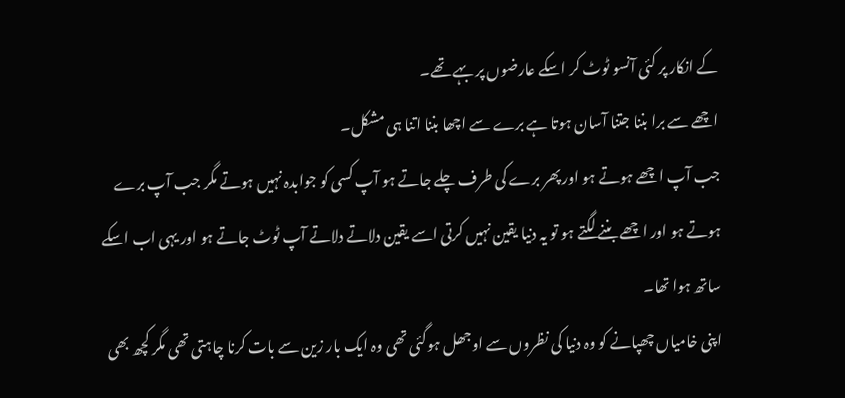کے انکار پر کئی آنسو ٹوٹ کر اسکے عارضوں پر بہے تھے۔
اچھے سے برا بننا جتنا آسان ہوتا ہے برے سے اچھا بننا اتنا ہی مشکل۔
جب آپ اچھے ہوتے ہو اور پھر برے کی طرف چلے جاتے ہو آپ کسی کو جوابدہ نہیں ہوتے مگر جب آپ برے ہوتے ہو اور اچھے بننے لگتے ہو تو یہ دنیا یقین نہیں کرتی اسے یقین دلاتے دلاتے آپ ٹوٹ جاتے ہو اور یہی اب اسکے ساتھ ہوا تھا۔
اپنی خامیاں چھپانے کو وہ دنیا کی نظروں سے اوجھل ہوگئی تھی وہ ایک بار زین سے بات کرنا چاہتی تھی مگر کچھ بھی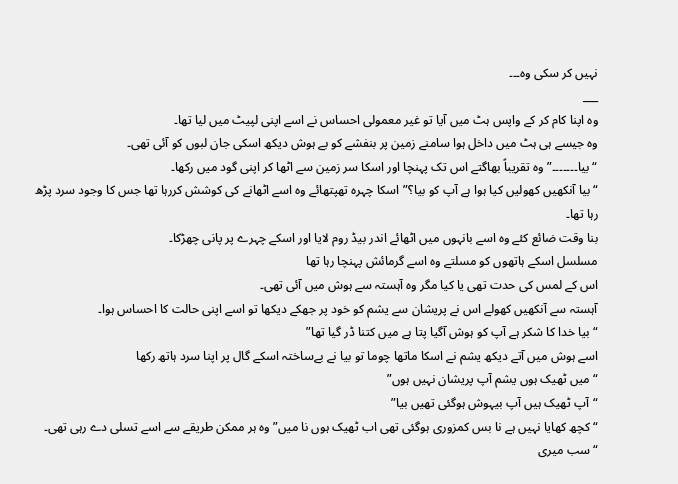نہیں کر سکی وہ۔۔۔
___
وہ اپنا کام کر کے واپس ہٹ میں آیا تو غیر معمولی احساس نے اسے اپنی لپیٹ میں لیا تھا۔
وہ جیسے ہی ہٹ میں داخل ہوا سامنے زمین پر بنفشے کو بے ہوش دیکھ اسکی جان لبوں کو آئی تھی۔
“بیا۔۔۔۔۔۔۔”وہ تقریباً بھاگتے اس تک پہنچا اور اسکا سر زمین سے اٹھا کر اپنی گود میں رکھا۔
“بیا آنکھیں کھولیں کیا ہوا ہے آپ کو بیا؟”اسکا چہرہ تھپتھائے وہ اسے اٹھانے کی کوشش کررہا تھا جس کا وجود سرد پڑھ رہا تھا۔
بنا وقت ضائع کئے وہ اسے بانہوں میں اٹھائے اندر بیڈ روم لایا اور اسکے چہرے پر پانی چھڑکا۔
مسلسل اسکے ہاتھوں کو مسلتے وہ اسے گرمائش پہنچا رہا تھا
اس کے لمس کی حدت تھی یا کیا مگر وہ آہستہ سے ہوش میں آئی تھی۔
آہستہ سے آنکھیں کھولے اس نے پریشان سے یشم کو خود پر جھکے دیکھا تو اسے اپنی حالت کا احساس ہوا۔
“بیا خدا کا شکر ہے آپ کو ہوش آگیا پتا ہے میں کتنا ڈر گیا تھا”
اسے ہوش میں آتے دیکھ یشم نے اسکا ماتھا چوما تو بیا نے بےساختہ اسکے گال پر اپنا سرد ہاتھ رکھا
“میں ٹھیک ہوں یشم آپ پریشان نہیں ہوں”
“آپ ٹھیک ہیں آپ بیہوش ہوگئی تھیں بیا”
“کچھ کھایا نہیں ہے نا بس کمزوری ہوگئی تھی اب ٹھیک ہوں نا میں”وہ ہر ممکن طریقے سے اسے تسلی دے رہی تھی۔
“سب میری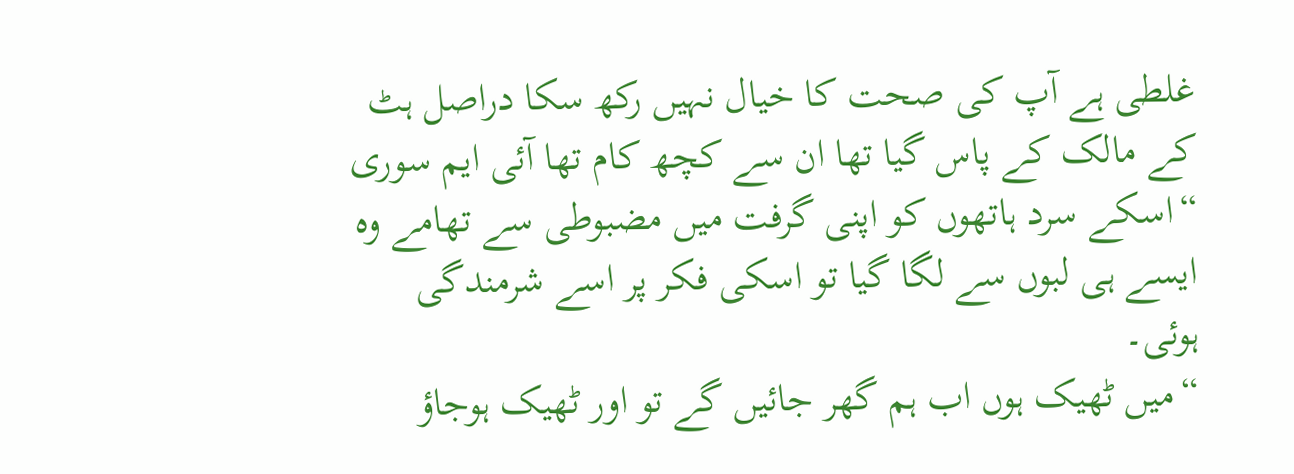غلطی ہے آپ کی صحت کا خیال نہیں رکھ سکا دراصل ہٹ کے مالک کے پاس گیا تھا ان سے کچھ کام تھا آئی ایم سوری “اسکے سرد ہاتھوں کو اپنی گرفت میں مضبوطی سے تھامے وہ ایسے ہی لبوں سے لگا گیا تو اسکی فکر پر اسے شرمندگی ہوئی۔
“میں ٹھیک ہوں اب ہم گھر جائیں گے تو اور ٹھیک ہوجاؤ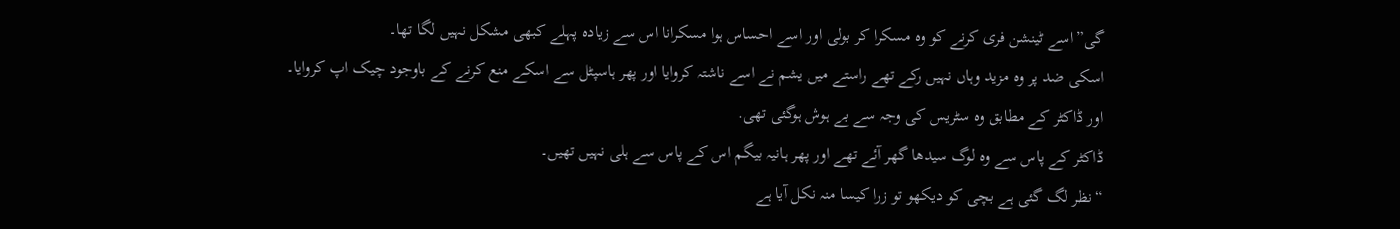گی”اسے ٹینشن فری کرنے کو وہ مسکرا کر بولی اور اسے احساس ہوا مسکرانا اس سے زیادہ پہلے کبھی مشکل نہیں لگا تھا۔
اسکی ضد پر وہ مزید وہاں نہیں رکے تھے راستے میں یشم نے اسے ناشتہ کروایا اور پھر ہاسپٹل سے اسکے منع کرنے کے باوجود چیک اپ کروایا۔
اور ڈاکٹر کے مطابق وہ سٹریس کی وجہ سے بے ہوش ہوگئی تھی.
ڈاکٹر کے پاس سے وہ لوگ سیدھا گھر آئے تھے اور پھر ہانیہ بیگم اس کے پاس سے ہلی نہیں تھیں۔
“نظر لگ گئی ہے بچی کو دیکھو تو زرا کیسا منہ نکل آیا ہے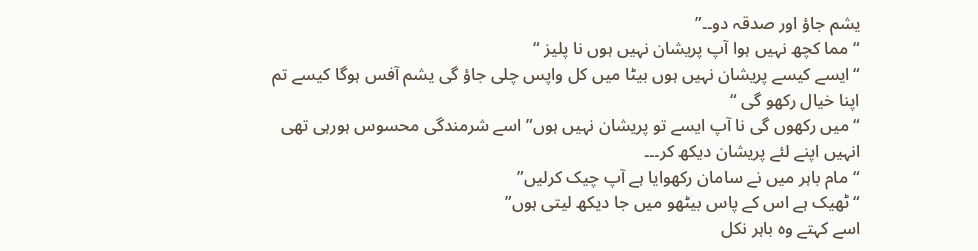یشم جاؤ اور صدقہ دو۔۔”
“مما کچھ نہیں ہوا آپ پریشان نہیں ہوں نا پلیز “
“ایسے کیسے پریشان نہیں ہوں بیٹا میں کل واپس چلی جاؤ گی یشم آفس ہوگا کیسے تم اپنا خیال رکھو گی “
“میں رکھوں گی نا آپ ایسے تو پریشان نہیں ہوں”اسے شرمندگی محسوس ہورہی تھی انہیں اپنے لئے پریشان دیکھ کر۔۔۔
“مام باہر میں نے سامان رکھوایا ہے آپ چیک کرلیں”
“ٹھیک ہے اس کے پاس بیٹھو میں جا دیکھ لیتی ہوں”
اسے کہتے وہ باہر نکل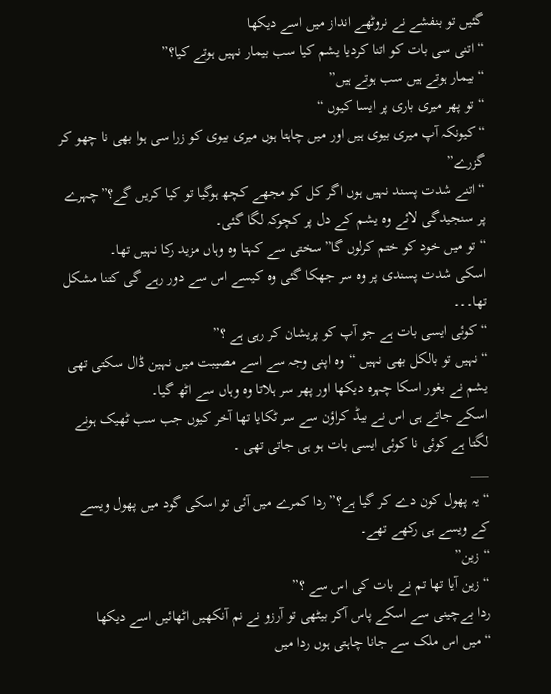گئیں تو بنفشے نے نروٹھے انداز میں اسے دیکھا
“اتنی سی بات کو اتنا کردیا یشم کیا سب بیمار نہیں ہوتے کیا؟”
“بیمار ہوتے ہیں سب ہوتے ہیں”
“تو پھر میری باری پر ایسا کیوں “
“کیونکہ آپ میری بیوی ہیں اور میں چاہتا ہوں میری بیوی کو زرا سی ہوا بھی نا چھو کر گزرے”
“اتنے شدت پسند نہیں ہوں اگر کل کو مجھے کچھ ہوگیا تو کیا کریں گے؟”چہرے پر سنجیدگی لائے وہ یشم کے دل پر کچوکہ لگا گئی۔
“تو میں خود کو ختم کرلوں گا”سختی سے کہتا وہ وہاں مزید رکا نہیں تھا۔
اسکی شدت پسندی پر وہ سر جھکا گئی وہ کیسے اس سے دور رہے گی کتنا مشکل تھا۔۔۔
“کوئی ایسی بات ہے جو آپ کو پریشان کر رہی ہے ؟”
“نہیں تو بالکل بھی نہیں “وہ اپنی وجہ سے اسے مصیبت میں نہین ڈال سکتی تھی یشم نے بغور اسکا چہرہ دیکھا اور پھر سر ہلاتا وہ وہاں سے اٹھ گیا۔
اسکے جاتے ہی اس نے بیڈ کراؤن سے سر ٹکایا تھا آخر کیوں جب سب ٹھیک ہونے لگتا ہے کوئی نا کوئی ایسی بات ہو ہی جاتی تھی ۔
___
“یہ پھول کون دے کر گیا ہے؟”ردا کمرے میں آئی تو اسکی گود میں پھول ویسے کے ویسے ہی رکھے تھے۔
“زین”
“زین آیا تھا تم نے بات کی اس سے ؟”
ردا بےچینی سے اسکے پاس آکر بیٹھی تو آرزو نے نم آنکھیں اٹھائیں اسے دیکھا
“میں اس ملک سے جانا چاہتی ہوں ردا میں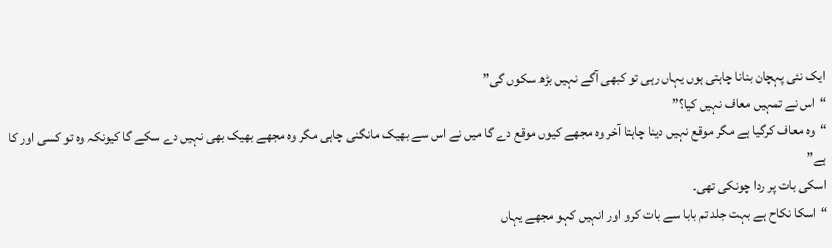ایک نئی پہچان بنانا چاہتی ہوں یہاں رہی تو کبھی آگے نہیں بڑھ سکوں گی”
“اس نے تمہیں معاف نہیں کیا؟”
“وہ معاف کرگیا ہے مگر موقع نہیں دینا چاہتا آخر وہ مجھے کیوں موقع دے گا میں نے اس سے بھیک مانگنی چاہی مگر وہ مجھے بھیک بھی نہیں دے سکے گا کیونکہ وہ تو کسی اور کا ہے”
اسکی بات پر ردا چونکی تھی۔
“اسکا نکاح ہے بہت جلد تم بابا سے بات کرو اور انہیں کہو مجھے یہاں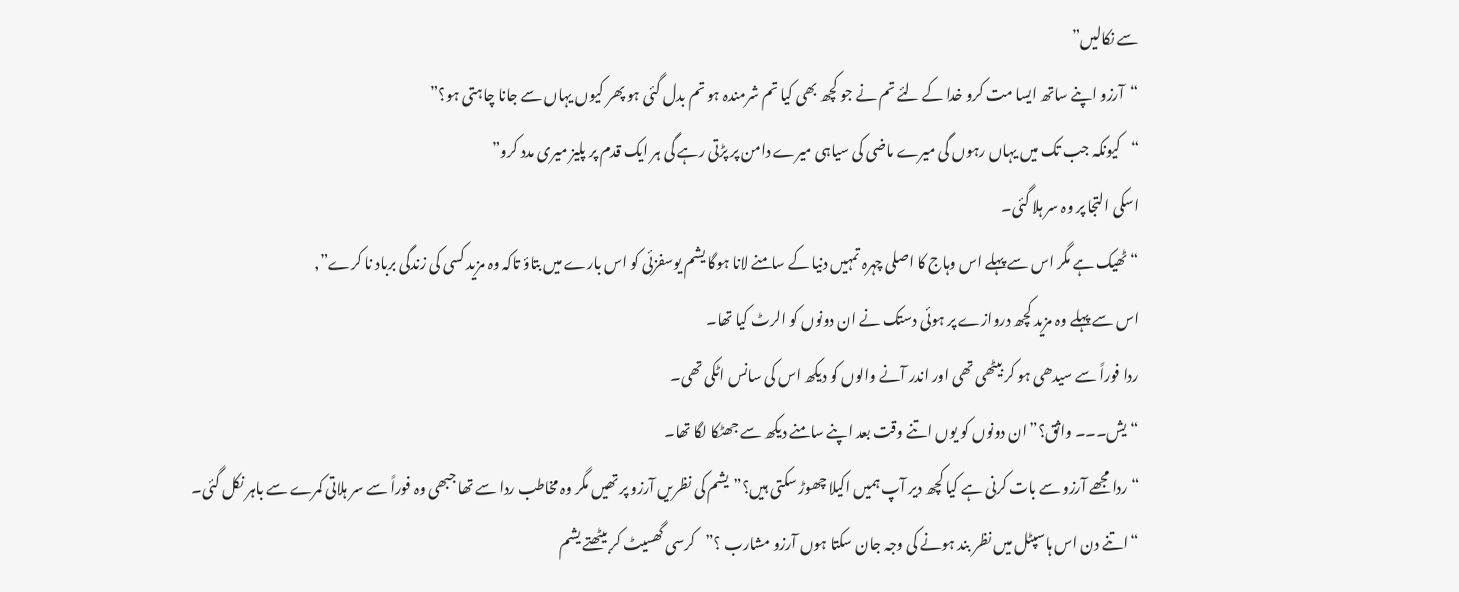سے نکالیں”
“آرزو اپنے ساتھ ایسا مت کرو خدا کے لئے تم نے جو کچھ بھی کیا تم شرمندہ ہو تم بدل گئی ہو پھر کیوں یہاں سے جانا چاہتی ہو؟”
“کیونکہ جب تک میں یہاں رہوں گی میرے ماضی کی سیاہی میرے دامن پر پڑتی رہے گی ہر ایک قدم پر پلیز میری مدد کرو”
اسکی التجا پر وہ سر ہلا گئی۔
“ٹھیک ہے مگر اس سے پہلے اس وہاج کا اصلی چہرہ تمہیں دنیا کے سامنے لانا ہوگا یشم یوسفزئی کو اس بارے میں بتاؤ تاکہ وہ مزید کسی کی زندگی برباد نا کرے”,
اس سے پہلے وہ مزید کچھ دروازے پر ہوئی دستک نے ان دونوں کو الرٹ کیا تھا۔
ردا فوراً سے سیدھی ہو کر بیٹھی تھی اور اندر آنے والوں کو دیکھ اس کی سانس اٹکی تھی۔
“یش۔۔۔ واثق؟”ان دونوں کو یوں اتنے وقت بعد اپنے سامنے دیکھ سے جھٹکا لگا تھا۔
“ردا مجھے آرزو سے بات کرنی ہے کیا کچھ دیر آپ ہمیں اکیلا چھوڑ سکتی ہیں؟”یشم کی نظریں آرزو پر تھیں مگر وہ مخاطب ردا سے تھا جبھی وہ فوراً سے سر ہلاتی کمرے سے باہر نکل گئی۔
“اتنے دن اس ہاسپٹل میں نظر بند ہونے کی وجہ جان سکتا ہوں آرزو مشارب ؟”کرسی گھسیٹ کر بیٹھتے یشم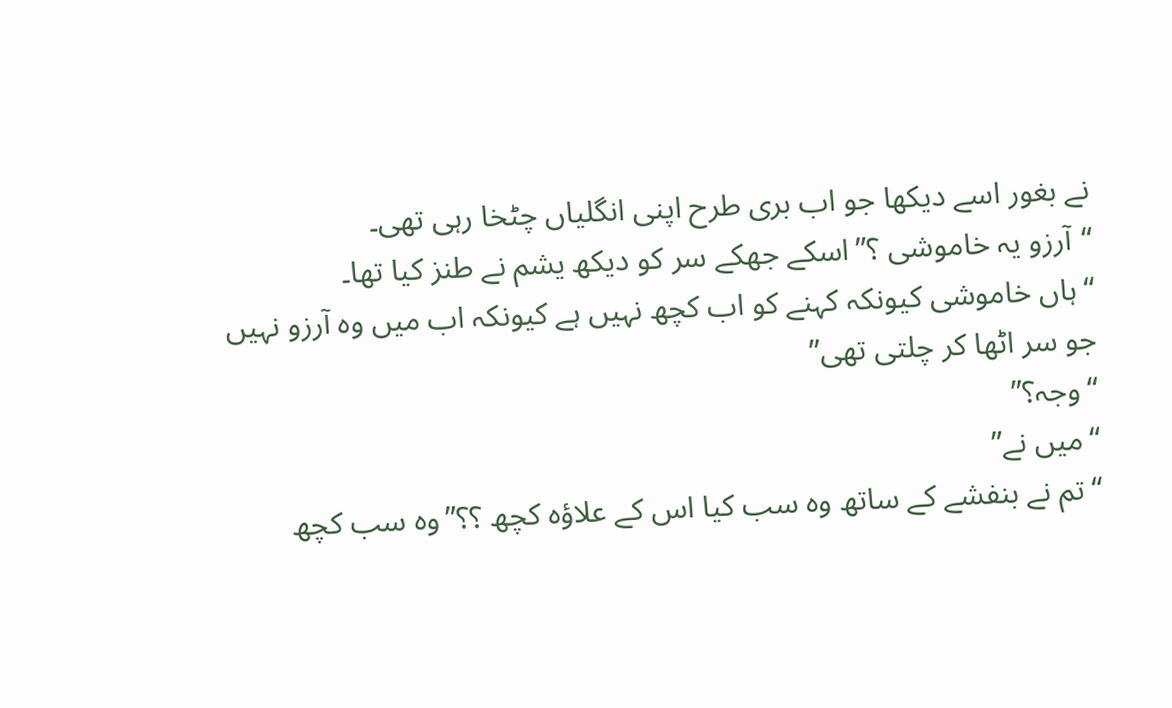نے بغور اسے دیکھا جو اب بری طرح اپنی انگلیاں چٹخا رہی تھی۔
“آرزو یہ خاموشی ؟”اسکے جھکے سر کو دیکھ یشم نے طنز کیا تھا۔
“ہاں خاموشی کیونکہ کہنے کو اب کچھ نہیں ہے کیونکہ اب میں وہ آرزو نہیں جو سر اٹھا کر چلتی تھی”
“وجہ؟”
“میں نے”
“تم نے بنفشے کے ساتھ وہ سب کیا اس کے علاؤہ کچھ ؟؟”وہ سب کچھ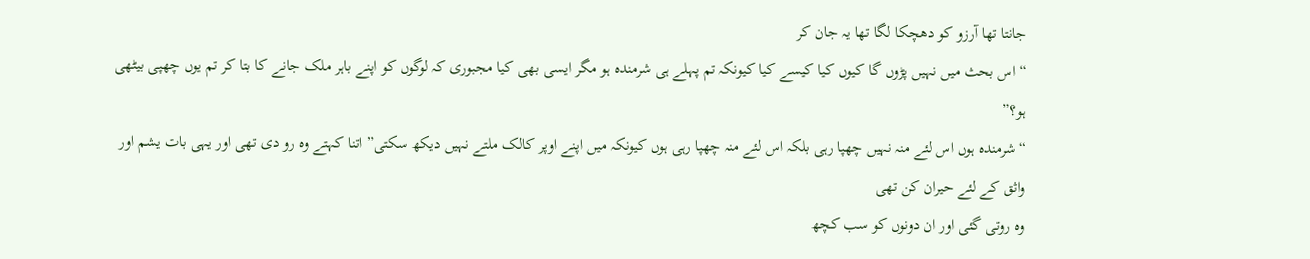جانتا تھا آرزو کو دھچکا لگا تھا یہ جان کر
“اس بحث میں نہیں پڑوں گا کیوں کیا کیسے کیا کیونکہ تم پہلے ہی شرمندہ ہو مگر ایسی بھی کیا مجبوری کہ لوگوں کو اپنے باہر ملک جانے کا بتا کر تم یوں چھپی بیٹھی ہو؟”
“شرمندہ ہوں اس لئے منہ نہیں چھپا رہی بلکہ اس لئے منہ چھپا رہی ہوں کیونکہ میں اپنے اوپر کالک ملتے نہیں دیکھ سکتی”اتنا کہتے وہ رو دی تھی اور یہی بات یشم اور واثق کے لئے حیران کن تھی
وہ روتی گئی اور ان دونوں کو سب کچھ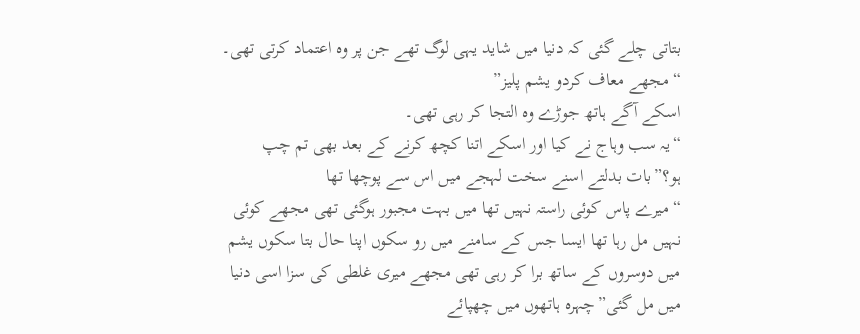بتاتی چلے گئی کہ دنیا میں شاید یہی لوگ تھے جن پر وہ اعتماد کرتی تھی۔
“مجھے معاف کردو یشم پلیز”
اسکے آگے ہاتھ جوڑے وہ التجا کر رہی تھی۔
“یہ سب وہاج نے کیا اور اسکے اتنا کچھ کرنے کے بعد بھی تم چپ ہو؟”بات بدلتے اسنے سخت لہجے میں اس سے پوچھا تھا
“میرے پاس کوئی راستہ نہیں تھا میں بہت مجبور ہوگئی تھی مجھے کوئی نہیں مل رہا تھا ایسا جس کے سامنے میں رو سکوں اپنا حال بتا سکوں یشم میں دوسروں کے ساتھ برا کر رہی تھی مجھے میری غلطی کی سزا اسی دنیا میں مل گئی”چہرہ ہاتھوں میں چھپائے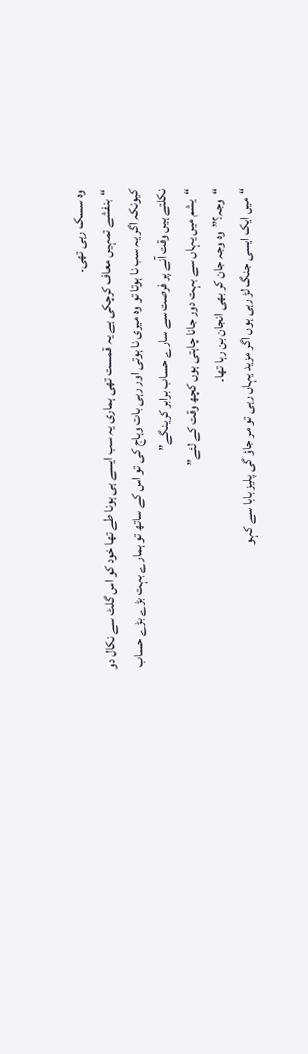وہ سسک رہی تھی۔
“بنفشے تمہیں معاف کرچکی ہے یہ قمست تھی ہماری یہ سب ایسے ہی ہونا طے تھا خود کو اس گلٹ سے نکال دو کیونکہ اگر یہ سب نا ہوتا تو وہ میری نا ہوتی اور رہی بات وہاج کی تو اس کے ساتھ تو ہمارے بہت بڑے بڑے حساب نکلتے ہیں وقت آنے پر فرصت سے سارے حساب برابر کرینگے”
“یشم میں یہاں سے بہت دور جانا چاہتی ہوں کچھ وقت کے لئے”
“وجہ؟”وہ وجہ جان کر بھی انجان بن رہا تھا۔
“میں ایک ایسی جنگ لڑ رہی ہوں اگر مزید یہاں رہی تو مر جاؤ گی پلیز بابا سے کہو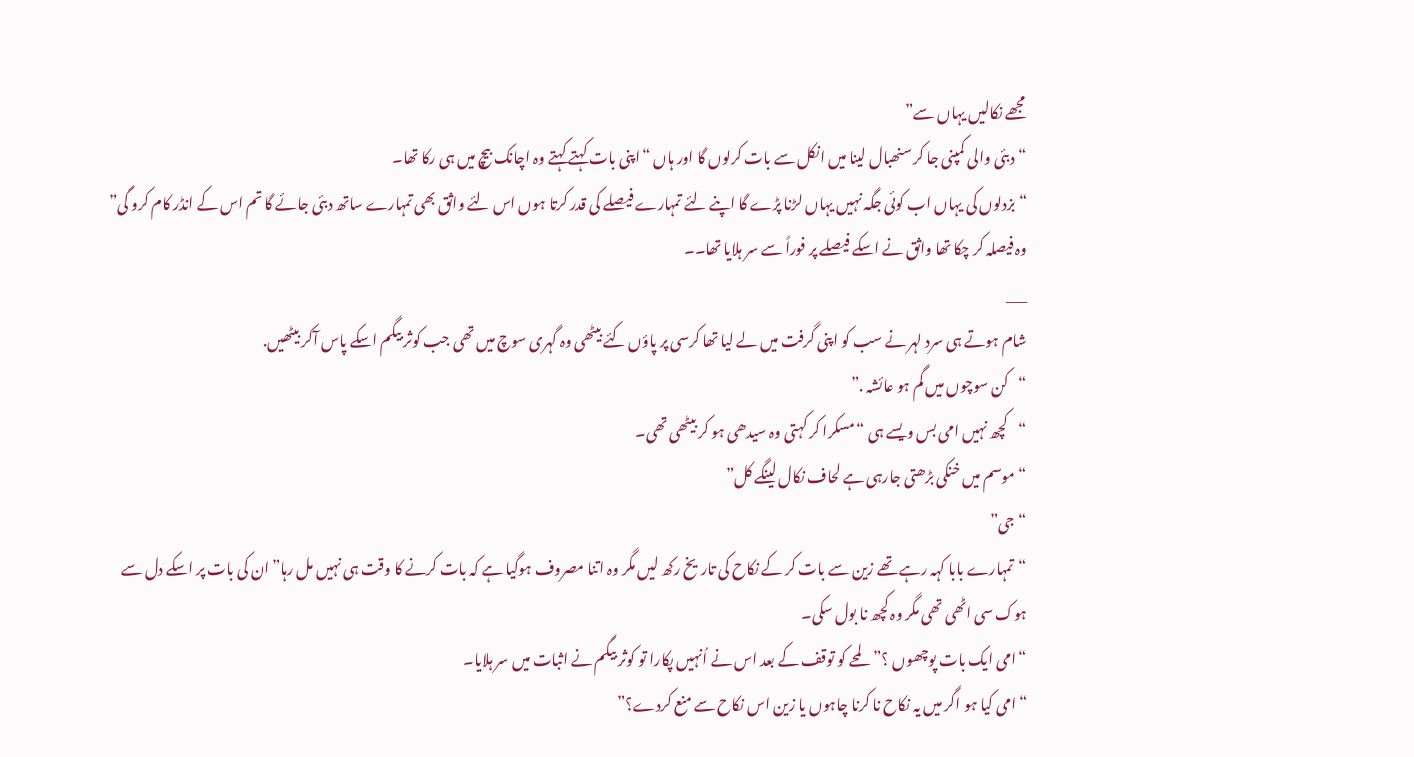مجھے نکالیں یہاں سے”
“دبئی والی کمپنی جا کر سنھبال لینا میں انکل سے بات کرلوں گا اور ہاں “اپنی بات کہتے کہتے وہ اچانک بیچ میں ہی رکا تھا۔
“بزدلوں کی یہاں اب کوئی جگہ نہیں یہاں لڑنا پڑے گا اپنے لئے تمہارے فیصلے کی قدر کرتا ہوں اس لئے واثق بھی تمہارے ساتھ دبئی جائے گا تم اس کے انڈر کام کرو گی” وہ فیصلہ کر چکا تھا واثق نے اسکے فیصلے پر فوراً سے سر ہلایا تھا۔۔
___
شام ہوتے ہی سرد لہر نے سب کو اپنی گرفت میں لے لیا تھا کرسی پر پاؤں کئے بیٹھی وہ گہری سوچ میں تھی جب کوثر بیگم اسکے پاس آکر بیٹھیں.
“کن سوچوں میں گم ہو عائشہ .”
“کچھ نہیں امی بس ویسے ہی “مسکرا کر کہتی وہ سیدھی ہو کر بیٹھی تھی۔
“موسم میں خنکی بڑھتی جارہی ہے لحاف نکال لینگے کل”
“جی”
“تمہارے بابا کہہ رہے تھے زین سے بات کر کے نکاح کی تاریخ رکھ لیں مگر وہ اتنا مصروف ہوگیا ہے کہ بات کرنے کا وقت ہی نہیں مل رہا”ان کی بات پر اسکے دل سے ہوک سی اٹھی تھی مگر وہ کچھ نا بول سکی۔
“امی ایک بات پوچھوں ؟”لمحے کو توقف کے بعد اس نے اُنہیں پکارا تو کوثر بیگم نے اثبات میں سر ہلایا۔
“امی کیا ہو اگر میں یہ نکاح نا کرنا چاہوں یا زین اس نکاح سے منع کردے؟”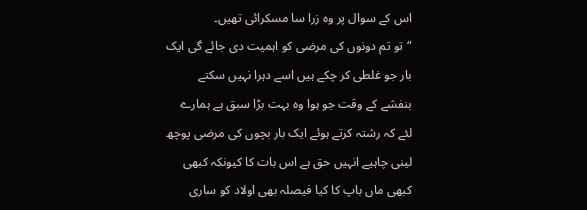اس کے سوال پر وہ زرا سا مسکرائی تھیں۔
“تو تم دونوں کی مرضی کو اہمیت دی جائے گی ایک بار جو غلطی کر چکے ہیں اسے دہرا نہیں سکتے بنفشے کے وقت جو ہوا وہ بہت بڑا سبق ہے ہمارے لئے کہ رشتہ کرتے ہوئے ایک بار بچوں کی مرضی پوچھ لینی چاہیے انہیں حق ہے اس بات کا کیونکہ کبھی کبھی ماں باپ کا کیا فیصلہ بھی اولاد کو ساری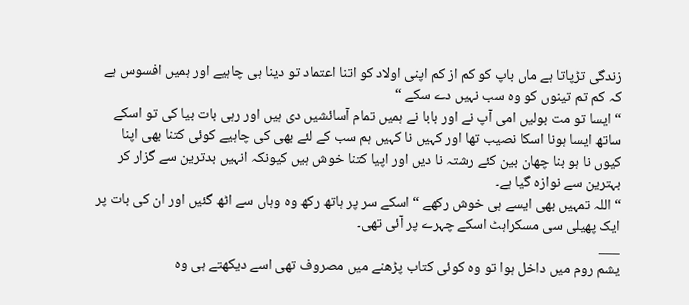زندگی تڑپاتا ہے ماں باپ کو کم از کم اپنی اولاد کو اتنا اعتماد تو دینا ہی چاہیے اور ہمیں افسوس ہے کہ کم تم تینوں کو وہ سب نہیں دے سکے “
“ایسا تو مت بولیں امی آپ نے اور بابا نے ہمیں تمام آسائشیں دی ہیں اور رہی بات بیا کی تو اسکے ساتھ ایسا ہونا اسکا نصیب تھا اور کہیں نا کہیں ہم سب کے لئے بھی کی چاہیے کوئی کتنا بھی اپنا کیوں نا ہو بنا چھان بین کئے رشتہ نا دیں اور اپیا کتنا خوش ہیں کیونکہ انہیں بدترین سے گزار کر بہترین سے نوازہ گیا ہے۔
“اللہ تمہیں بھی ایسے ہی خوش رکھے “اسکے سر پر ہاتھ رکھ وہ وہاں سے اٹھ گئیں اور ان کی بات پر ایک پھیلی سی مسکراہٹ اسکے چہرے پر آئی تھی۔
___
یشم روم میں داخل ہوا تو وہ کوئی کتاب پڑھنے میں مصروف تھی اسے دیکھتے ہی وہ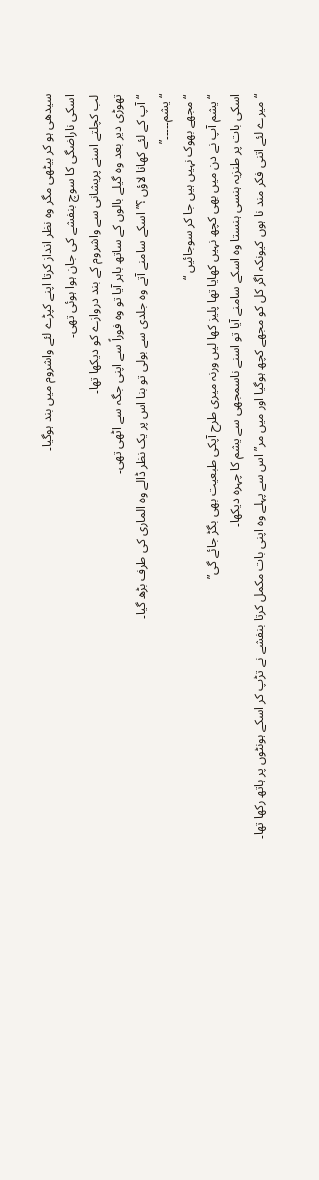سیدھی ہو کر بیٹھی مگر وہ نظر انداز کرتا اپنے کپڑے لئے واشروم میں بند ہوگیا۔
اسکی ناراضگی کا سوچ بنفشے کی جان ہوا ہوئی تھی۔
لب کچلتے اسنے پریشانی سے واشروم کے بند دروازے کو دیکھا تھا۔
تھوڑی دیر بعد وہ گیلے بالوں کے ساتھ باہر آیا تو وہ فوراً سے اپنی جگہ سے اٹھی تھی۔
“آپ کے لئے کھانا لاؤں ؟”اسکے سامنے آتے وہ جلدی سے بولی تو بنا اس پر یک نظر ڈالے وہ الماری کی طرف بڑھ گیا۔
“یشم۔۔۔۔۔”
“مجھے بھوک نہیں ہیں جا کر سوجائیں “
“یشم آپ نے دن میں بھی کچھ نہیں کھایا تھا پلیز کھا لیں ورنہ میری طرح آپکی طبعیت بھی بگڑ جائے گی”
اسکی بات پر طنزیہ ہنسی ہنستا وہ اسکے سامنے آیا تو اسنے ناسمجھی سے یشم کا چہرہ دیکھا۔
“میرے لئے اتنی فکر مند نا ہوں کیونکہ اگر کل کو مجھے کچھ ہوگیا اور میں مر”اس سے پہلے وہ اپنی بات مکمل کرتا بنفشے نے تڑپ کر اسکے ہونٹوں پر ہاتھ رکھا تھا۔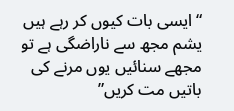“ایسی بات کیوں کر رہے ہیں یشم مجھ سے ناراضگی ہے تو مجھے سنائیں یوں مرنے کی باتیں مت کریں”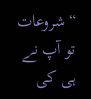“شروعات تو آپ نے ہی کی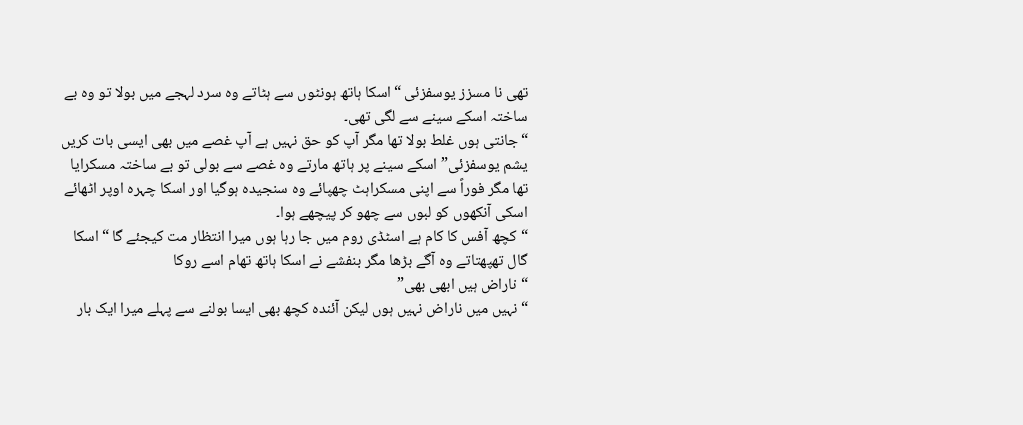تھی نا مسزز یوسفزئی “اسکا ہاتھ ہونٹوں سے ہٹاتے وہ سرد لہجے میں بولا تو وہ بے ساختہ اسکے سینے سے لگی تھی۔
“جانتی ہوں غلط بولا تھا مگر آپ کو حق نہیں ہے آپ غصے میں بھی ایسی بات کریں یشم یوسفزئی”اسکے سینے پر ہاتھ مارتے وہ غصے سے بولی تو بے ساختہ مسکرایا تھا مگر فوراً سے اپنی مسکراہٹ چھپائے وہ سنجیدہ ہوگیا اور اسکا چہرہ اوپر اٹھائے اسکی آنکھوں کو لبوں سے چھو کر پیچھے ہوا۔
“کچھ آفس کا کام ہے اسٹڈی روم میں جا رہا ہوں میرا انتظار مت کیجئے گا “اسکا گال تھپھتاتے وہ آگے بڑھا مگر بنفشے نے اسکا ہاتھ تھام اسے روکا
“ناراض ہیں ابھی بھی”
“نہیں میں ناراض نہیں ہوں لیکن آئندہ کچھ بھی ایسا بولنے سے پہلے میرا ایک بار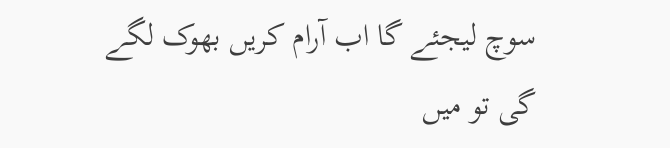سوچ لیجئے گا اب آرام کریں بھوک لگے گی تو میں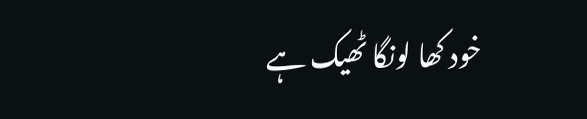خود کھا لونگا ٹھیک ہے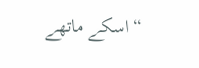“اسکے ماتھے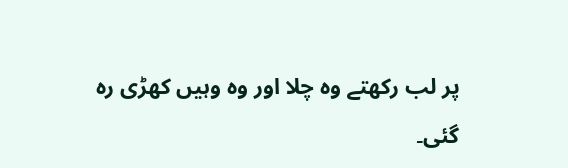پر لب رکھتے وہ چلا اور وہ وہیں کھڑی رہ گئی۔